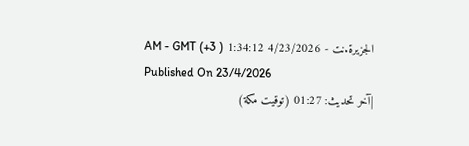الجزيرة.نت - 4/23/2026 1:34:12 AM - GMT (+3 )
Published On 23/4/2026
|آخر تحديث: 01:27 (توقيت مكة)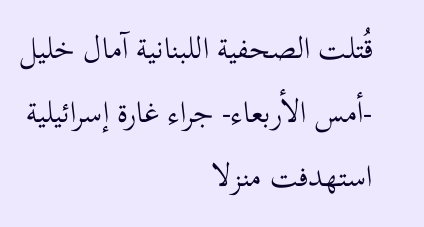قُتلت الصحفية اللبنانية آمال خليل -أمس الأربعاء- جراء غارة إسرائيلية استهدفت منزلا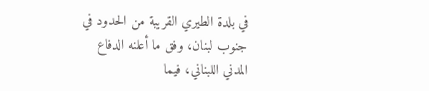في بلدة الطيري القريبة من الحدود في جنوب لبنان، وفق ما أعلنه الدفاع المدني اللبناني، فيما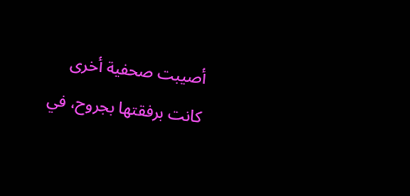أصيبت صحفية أخرى كانت برفقتها بجروح، في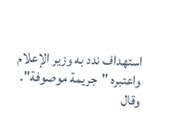استهداف ندد به وزير الإعلام واعتبره "جريمة موصوفة".
وقال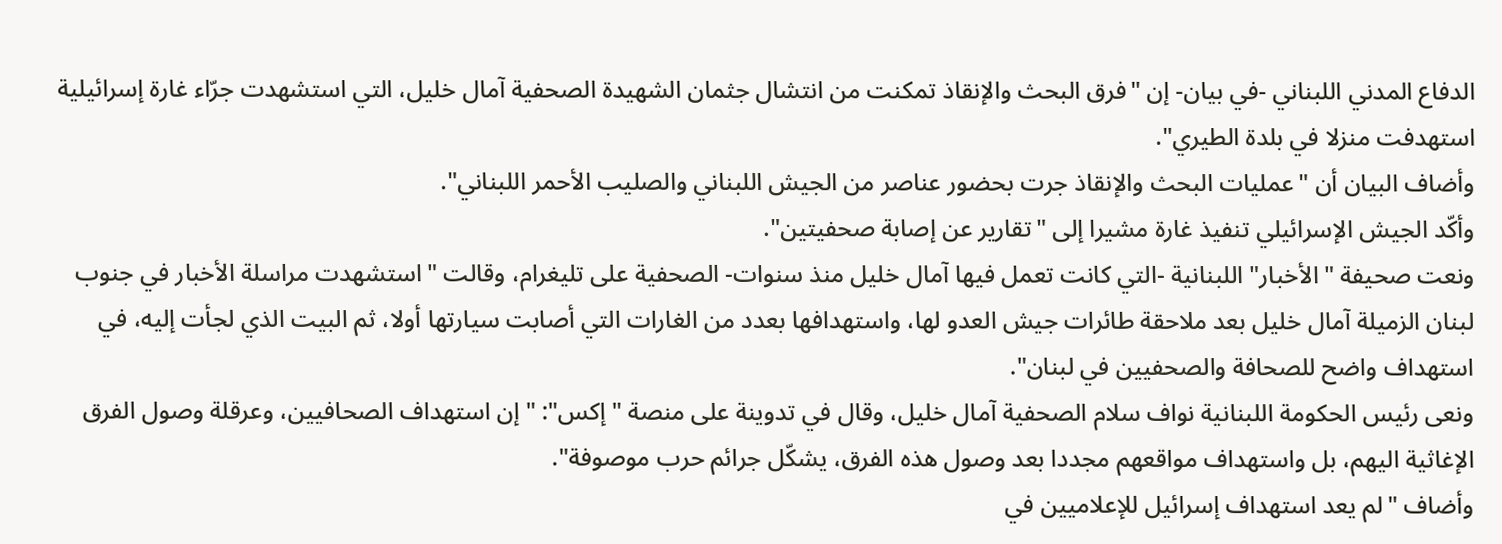الدفاع المدني اللبناني -في بيان- إن "فرق البحث والإنقاذ تمكنت من انتشال جثمان الشهيدة الصحفية آمال خليل، التي استشهدت جرّاء غارة إسرائيلية استهدفت منزلا في بلدة الطيري".
وأضاف البيان أن "عمليات البحث والإنقاذ جرت بحضور عناصر من الجيش اللبناني والصليب الأحمر اللبناني".
وأكّد الجيش الإسرائيلي تنفيذ غارة مشيرا إلى "تقارير عن إصابة صحفيتين".
ونعت صحيفة "الأخبار" اللبنانية -التي كانت تعمل فيها آمال خليل منذ سنوات- الصحفية على تليغرام، وقالت "استشهدت مراسلة الأخبار في جنوب لبنان الزميلة آمال خليل بعد ملاحقة طائرات جيش العدو لها، واستهدافها بعدد من الغارات التي أصابت سيارتها أولا، ثم البيت الذي لجأت إليه، في استهداف واضح للصحافة والصحفيين في لبنان".
ونعى رئيس الحكومة اللبنانية نواف سلام الصحفية آمال خليل، وقال في تدوينة على منصة "إكس": "إن استهداف الصحافيين، وعرقلة وصول الفرق الإغاثية اليهم، بل واستهداف مواقعهم مجددا بعد وصول هذه الفرق، يشكّل جرائم حرب موصوفة".
وأضاف "لم يعد استهداف إسرائيل للإعلاميين في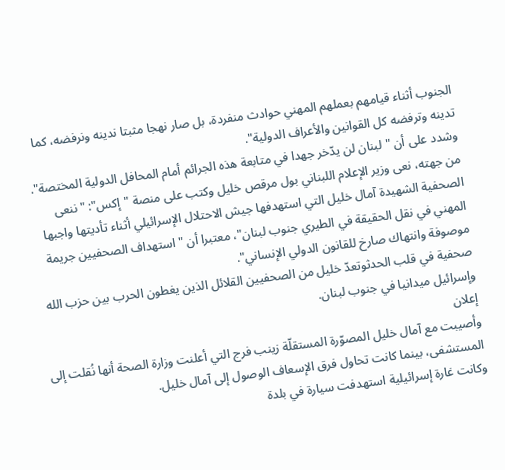الجنوب أثناء قيامهم بعملهم المهني حوادث منفردة، بل صار نهجا مثبتا ندينه ونرفضه، كما تدينه وترفضه كل القوانين والأعراف الدولية".
وشدد على أن "لبنان لن يدّخر جهدا في متابعة هذه الجرائم أمام المحافل الدولية المختصة".
من جهته، نعى وزير الإعلام اللبناني بول مرقص خليل وكتب على منصة "إكس": "ننعى الصحفية الشهيدة آمال خليل التي استهدفها جيش الاحتلال الإسرائيلي أثناء تأديتها واجبها المهني في نقل الحقيقة في الطيري جنوب لبنان"، معتبرا أن "استهداف الصحفيين جريمة موصوفة وانتهاك صارخ للقانون الدولي الإنساني".
صحفية في قلب الحدثوتعدّ خليل من الصحفيين القلائل الذين يغطون الحرب بين حزب الله وإسرائيل ميدانيا في جنوب لبنان.
إعلان
وأصيبت مع آمال خليل المصوّرة المستقلّة زينب فرج التي أعلنت وزارة الصحة أنها نُقلت إلى المستشفى، بينما كانت تحاول فرق الإسعاف الوصول إلى آمال خليل.
وكانت غارة إسرائيلية استهدفت سيارة في بلدة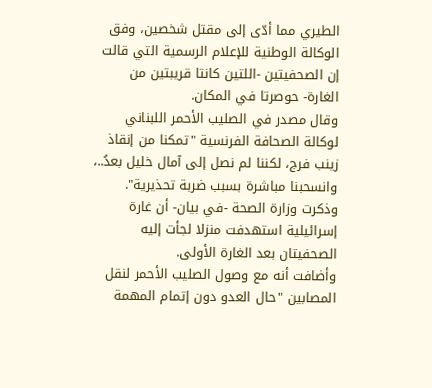الطيري مما أدّى إلى مقتل شخصين، وفق الوكالة الوطنية للإعلام الرسمية التي قالت إن الصحفيتين -اللتين كانتا قريبتين من الغارة- حوصرتا في المكان.
وقال مصدر في الصليب الأحمر اللبناني لوكالة الصحافة الفرنسية "تمكنا من إنقاذ زينب فرج، لكننا لم نصل إلى آمال خليل بعدُ..، وانسحبنا مباشرة بسبب ضربة تحذيرية".
وذكرت وزارة الصحة -في بيان- أن غارة إسرائيلية استهدفت منزلا لجأت إليه الصحفيتان بعد الغارة الأولى.
وأضافت أنه مع وصول الصليب الأحمر لنقل المصابين "حال العدو دون إتمام المهمة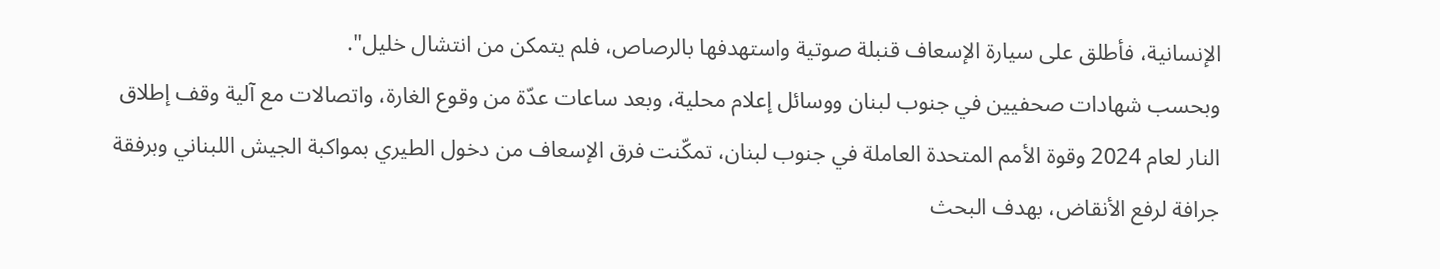الإنسانية، فأطلق على سيارة الإسعاف قنبلة صوتية واستهدفها بالرصاص، فلم يتمكن من انتشال خليل".
وبحسب شهادات صحفيين في جنوب لبنان ووسائل إعلام محلية، وبعد ساعات عدّة من وقوع الغارة، واتصالات مع آلية وقف إطلاق النار لعام 2024 وقوة الأمم المتحدة العاملة في جنوب لبنان، تمكّنت فرق الإسعاف من دخول الطيري بمواكبة الجيش اللبناني وبرفقة جرافة لرفع الأنقاض، بهدف البحث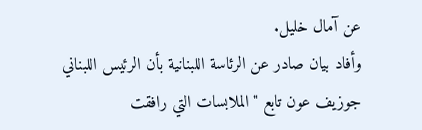عن آمال خليل.
وأفاد بيان صادر عن الرئاسة اللبنانية بأن الرئيس اللبناني جوزيف عون تابع "الملابسات التي رافقت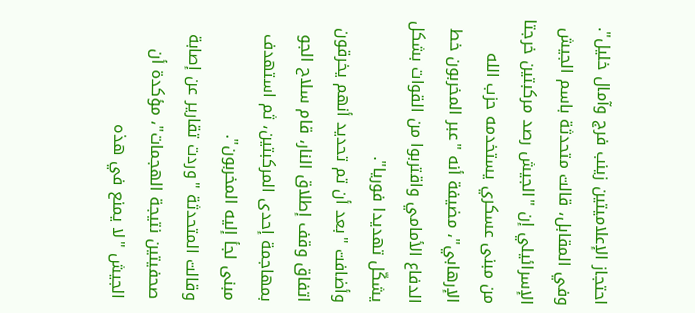احتجاز الإعلاميتين زينب فرج وآمال خليل".
وفي المقابل، قالت متحدثة باسم الجيش الإسرائيلي إن "الجيش رصد مركبتين خرجتا من مبنى عسكري يستخدمه حزب الله الإرهابي"، مضيفة أنه "عبر المخربون خط الدفاع الأمامي واقتربوا من القوات بشكل يشكّل تهديدا فوريا".
وأضافت "بعد أن تم تحديد أنهم يخرقون اتفاق وقف إطلاق النار، قام سلاح الجو بمهاجمة إحدى المركبتين، ثم استهدف مبنى لجأ إليه المخربون".
وقالت المتحدثة "وردت تقارير عن إصابة صحفيتين نتيجة الهجمات"، مؤكدة أن الجيش "لا يمنع في هذه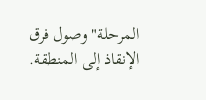المرحلة" وصول فرق الإنقاذ إلى المنطقة.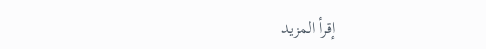إقرأ المزيد